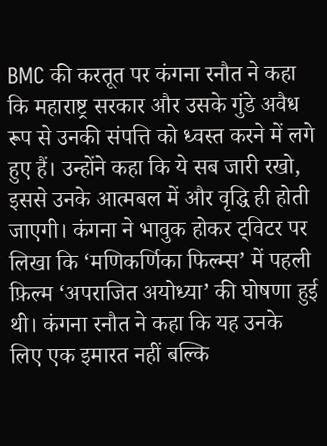BMC की करतूत पर कंगना रनौत ने कहा कि महाराष्ट्र सरकार और उसके गुंडे अवैध रूप से उनकी संपत्ति को ध्वस्त करने में लगे हुए हैं। उन्होंने कहा कि ये सब जारी रखो, इससे उनके आत्मबल में और वृद्धि ही होती जाएगी। कंगना ने भावुक होकर ट्विटर पर लिखा कि ‘मणिकर्णिका फिल्म्स’ में पहली फ़िल्म ‘अपराजित अयोध्या’ की घोषणा हुई थी। कंगना रनौत ने कहा कि यह उनके लिए एक इमारत नहीं बल्कि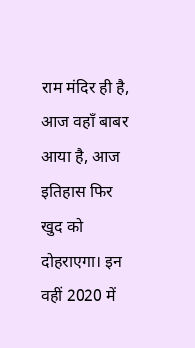राम मंदिर ही है, आज वहाँ बाबर आया है, आज इतिहास फिर खुद को दोहराएगा। इन वहीं 2020 में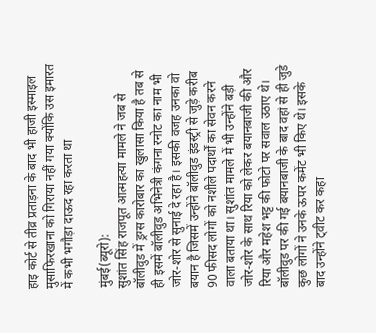हाइ कोर्ट से तीव्र प्रताड़ना के बाद भी हाजी इस्माइल मुसाफिरखाना को गिराया नहीं गया क्योंकि उस इमारत में कभी भगौड़ा दाऊद रहा करता था

मुंबई(ब्यूरो):
सुशांत सिंह राजपूत आत्महत्या मामले ने जब से बॉलीवुड में ड्रग्स कारोबार का खुलासा किया है तब से ही इसमें बॉलीवुड अभिनेत्री कंगना रनोट का नाम भी जोर-शोर से सुनाई दे रहा है। इसकी वजह उनका वो बयान है जिसमें उन्होंने बॉलीवुड इंडस्ट्री से जुड़े करीब 90 फीसद लोगों को नशीले पदार्थों का सेवन करने वाला बताया था। सुशांत मामले में भी उन्होंने बड़ी जोर-शोर के साथ रिया को लेकर बयानबाजी की और रिया और महेश भट्ट की फोटो पर सवाल उठाए थे। बॉलीवुड पर की गई बयानबाजी के बाद वहां से ही जुडे कुछ लोगों ने उनके ऊपर कमेंट भी किए थे। इसके बाद उन्होंने ट्वीट कर कहा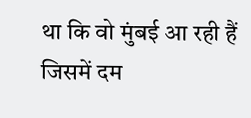था कि वो मुंबई आ रही हैं जिसमें दम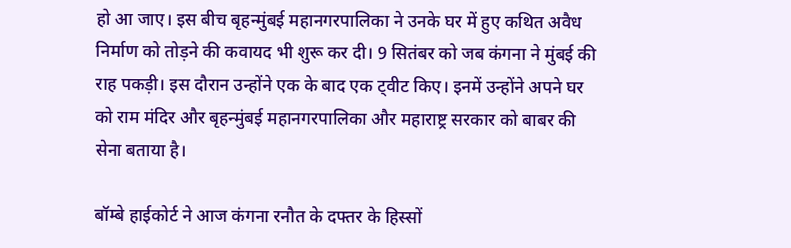हो आ जाए। इस बीच बृहन्मुंबई महानगरपालिका ने उनके घर में हुए कथित अवैध निर्माण को तोड़ने की कवायद भी शुरू कर दी। 9 सितंबर को जब कंगना ने मुंबई की राह पकड़ी। इस दौरान उन्होंने एक के बाद एक ट्वीट किए। इनमें उन्होंने अपने घर को राम मंदिर और बृहन्मुंबई महानगरपालिका और महाराष्ट्र सरकार को बाबर की सेना बताया है।

बॉम्बे हाईकोर्ट ने आज कंगना रनौत के दफ्तर के हिस्सों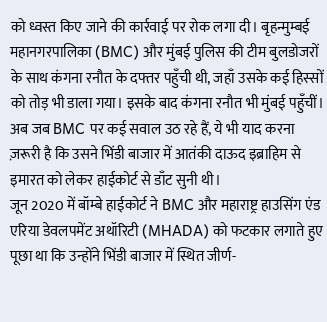को ध्वस्त किए जाने की कार्रवाई पर रोक लगा दी। बृहन्मुम्बई महानगरपालिका (BMC) और मुंबई पुलिस की टीम बुलडोजरों के साथ कंगना रनौत के दफ्तर पहुँची थी, जहाँ उसके कई हिस्सों को तोड़ भी डाला गया। इसके बाद कंगना रनौत भी मुंबई पहुँचीं। अब जब BMC पर कई सवाल उठ रहे हैं, ये भी याद करना ज़रूरी है कि उसने भिंडी बाजार में आतंकी दाऊद इब्राहिम से इमारत को लेकर हाईकोर्ट से डाँट सुनी थी।
जून 2020 में बॉम्बे हाईकोर्ट ने BMC और महाराष्ट्र हाउसिंग एंड एरिया डेवलपमेंट अथॉरिटी (MHADA) को फटकार लगाते हुए पूछा था कि उन्होंने भिंडी बाजार में स्थित जीर्ण-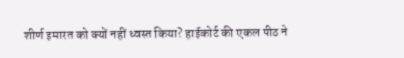शीर्ण इमारत को क्यों नहीं ध्वस्त किया? हाईकोर्ट की एकल पीठ ने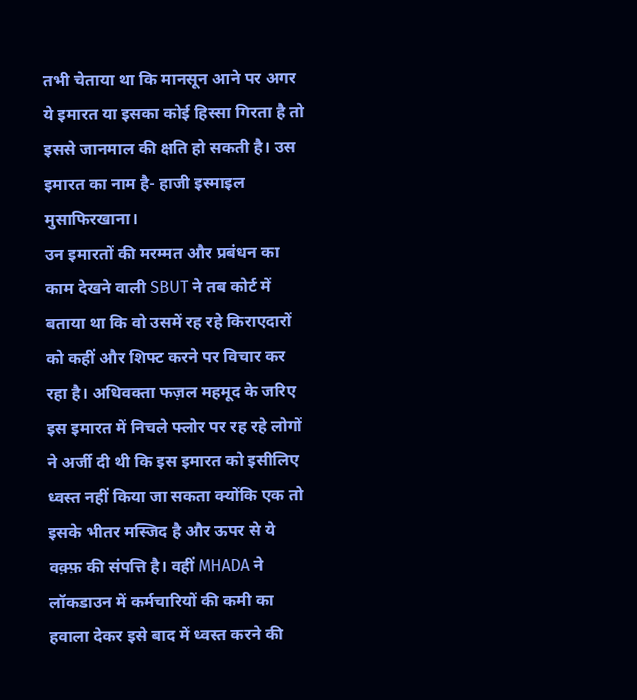तभी चेताया था कि मानसून आने पर अगर ये इमारत या इसका कोई हिस्सा गिरता है तो इससे जानमाल की क्षति हो सकती है। उस इमारत का नाम है- हाजी इस्माइल मुसाफिरखाना।
उन इमारतों की मरम्मत और प्रबंधन का काम देखने वाली SBUT ने तब कोर्ट में बताया था कि वो उसमें रह रहे किराएदारों को कहीं और शिफ्ट करने पर विचार कर रहा है। अधिवक्ता फज़ल महमूद के जरिए इस इमारत में निचले फ्लोर पर रह रहे लोगों ने अर्जी दी थी कि इस इमारत को इसीलिए ध्वस्त नहीं किया जा सकता क्योंकि एक तो इसके भीतर मस्जिद है और ऊपर से ये वक़्फ़ की संपत्ति है। वहीं MHADA ने लॉकडाउन में कर्मचारियों की कमी का हवाला देकर इसे बाद में ध्वस्त करने की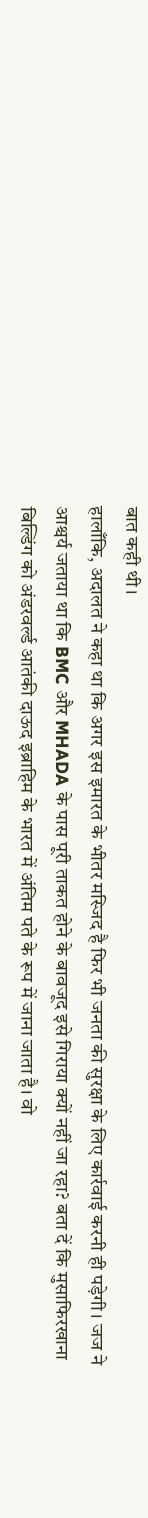बात कही थी।
हालाँकि, अदालत ने कहा था कि अगर इस इमारत के भीतर मस्जिद है फिर भी जनता की सुरक्षा के लिए कार्रवाई करनी ही पड़ेगी। जज ने आश्चर्य जताया था कि BMC और MHADA के पास पूरी ताकत होने के बावजूद इसे गिराया क्यों नहीं जा रहा? बता दें कि मुसाफिरखाना बिल्डिंग को अंडरवर्ल्ड आतंकी दाऊद इब्राहिम के भारत में अंतिम पते के रूप में जाना जाता है। वो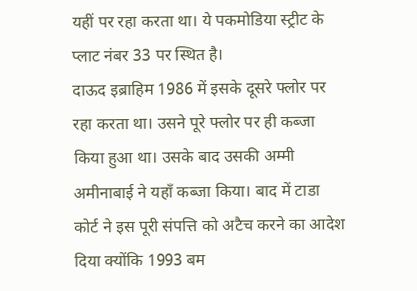यहीं पर रहा करता था। ये पकमोडिया स्ट्रीट के प्लाट नंबर 33 पर स्थित है।
दाऊद इब्राहिम 1986 में इसके दूसरे फ्लोर पर रहा करता था। उसने पूरे फ्लोर पर ही कब्जा किया हुआ था। उसके बाद उसकी अम्मी अमीनाबाई ने यहाँ कब्जा किया। बाद में टाडा कोर्ट ने इस पूरी संपत्ति को अटैच करने का आदेश दिया क्योंकि 1993 बम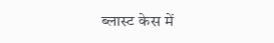ब्लास्ट केस में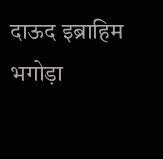दाऊद इब्राहिम भगोड़ा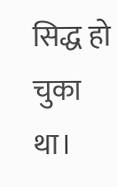सिद्ध हो चुका था।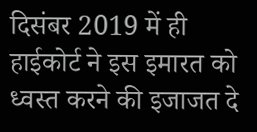दिसंबर 2019 में ही हाईकोर्ट ने इस इमारत को ध्वस्त करने की इजाजत दे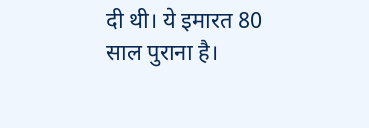दी थी। ये इमारत 80 साल पुराना है।